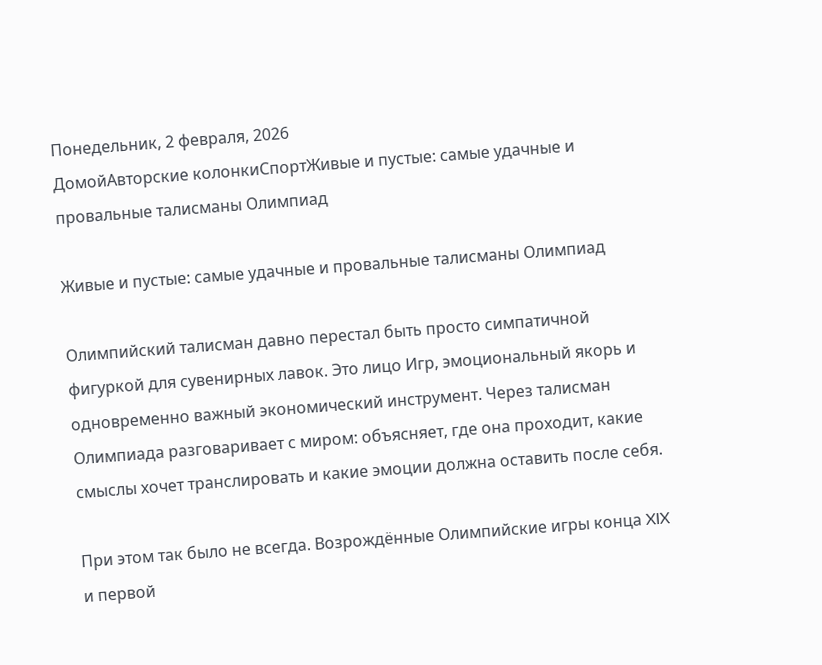Понедельник, 2 февраля, 2026
ДомойАвторские колонкиСпортЖивые и пустые: самые удачные и провальные талисманы Олимпиад

Живые и пустые: самые удачные и провальные талисманы Олимпиад

Олимпийский талисман давно перестал быть просто симпатичной фигуркой для сувенирных лавок. Это лицо Игр, эмоциональный якорь и одновременно важный экономический инструмент. Через талисман Олимпиада разговаривает с миром: объясняет, где она проходит, какие смыслы хочет транслировать и какие эмоции должна оставить после себя.

При этом так было не всегда. Возрождённые Олимпийские игры конца XIX и первой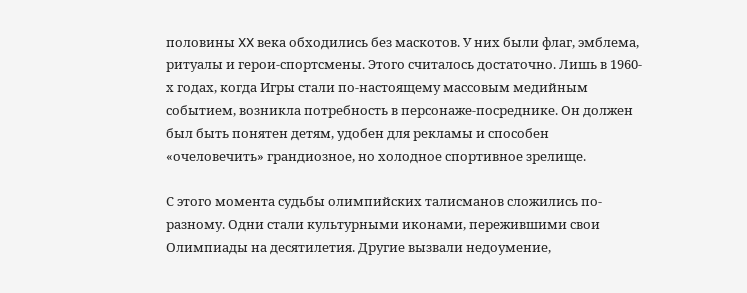половины XX века обходились без маскотов. У них были флаг, эмблема, ритуалы и герои-спортсмены. Этого считалось достаточно. Лишь в 1960-х годах, когда Игры стали по-настоящему массовым медийным событием, возникла потребность в персонаже-посреднике. Он должен был быть понятен детям, удобен для рекламы и способен «очеловечить» грандиозное, но холодное спортивное зрелище.

С этого момента судьбы олимпийских талисманов сложились по-разному. Одни стали культурными иконами, пережившими свои Олимпиады на десятилетия. Другие вызвали недоумение,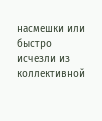насмешки или быстро исчезли из коллективной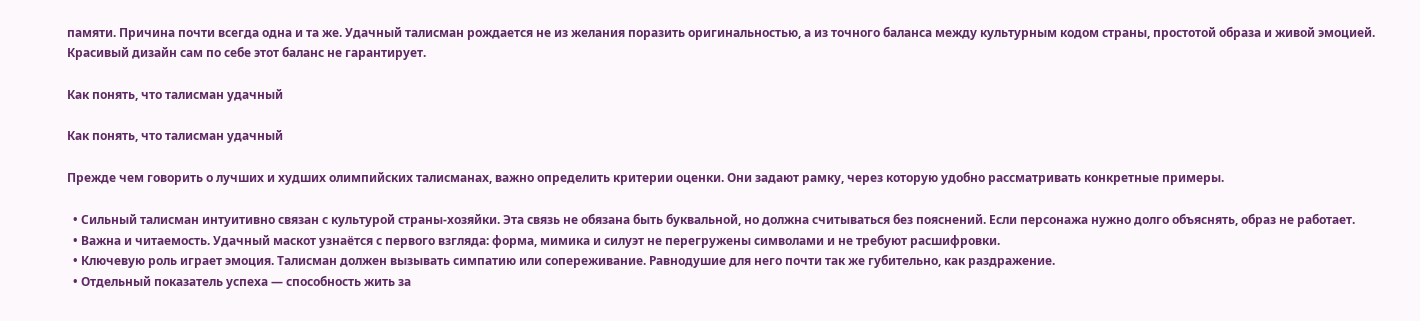памяти. Причина почти всегда одна и та же. Удачный талисман рождается не из желания поразить оригинальностью, а из точного баланса между культурным кодом страны, простотой образа и живой эмоцией. Красивый дизайн сам по себе этот баланс не гарантирует.

Как понять, что талисман удачный

Как понять, что талисман удачный

Прежде чем говорить о лучших и худших олимпийских талисманах, важно определить критерии оценки. Они задают рамку, через которую удобно рассматривать конкретные примеры.

  • Сильный талисман интуитивно связан с культурой страны-хозяйки. Эта связь не обязана быть буквальной, но должна считываться без пояснений. Если персонажа нужно долго объяснять, образ не работает.
  • Важна и читаемость. Удачный маскот узнаётся с первого взгляда: форма, мимика и силуэт не перегружены символами и не требуют расшифровки.
  • Ключевую роль играет эмоция. Талисман должен вызывать симпатию или сопереживание. Равнодушие для него почти так же губительно, как раздражение.
  • Отдельный показатель успеха — способность жить за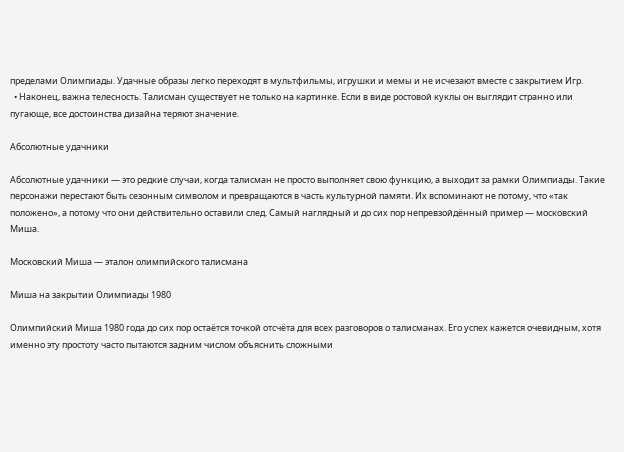пределами Олимпиады. Удачные образы легко переходят в мультфильмы, игрушки и мемы и не исчезают вместе с закрытием Игр.
  • Наконец, важна телесность. Талисман существует не только на картинке. Если в виде ростовой куклы он выглядит странно или пугающе, все достоинства дизайна теряют значение.

Абсолютные удачники

Абсолютные удачники — это редкие случаи, когда талисман не просто выполняет свою функцию, а выходит за рамки Олимпиады. Такие персонажи перестают быть сезонным символом и превращаются в часть культурной памяти. Их вспоминают не потому, что «так положено», а потому что они действительно оставили след. Самый наглядный и до сих пор непревзойдённый пример — московский Миша.

Московский Миша — эталон олимпийского талисмана

Миша на закрытии Олимпиады 1980

Олимпийский Миша 1980 года до сих пор остаётся точкой отсчёта для всех разговоров о талисманах. Его успех кажется очевидным, хотя именно эту простоту часто пытаются задним числом объяснить сложными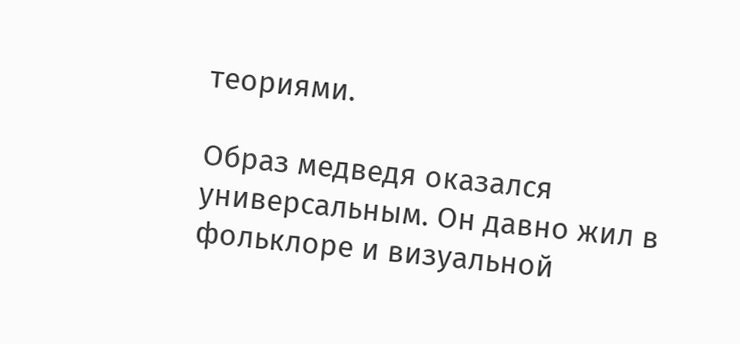теориями.

Образ медведя оказался универсальным. Он давно жил в фольклоре и визуальной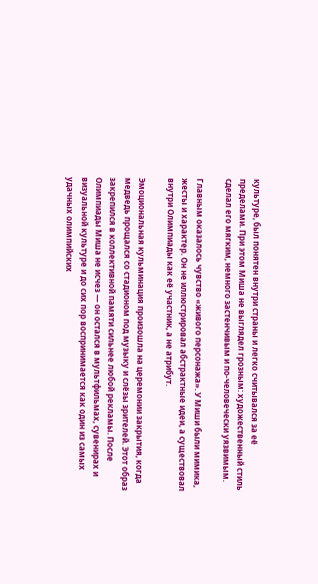культуре, был понятен внутри страны и легко считывался за её пределами. При этом Миша не выглядел грозным: художественный стиль сделал его мягким, немного застенчивым и по-человечески уязвимым.

Главным оказалось чувство «живого персонажа». У Миши были мимика, жесты и характер. Он не иллюстрировал абстрактные идеи, а существовал внутри Олимпиады как её участник, а не атрибут.

Эмоциональная кульминация произошла на церемонии закрытия, когда медведь прощался со стадионом под музыку и слёзы зрителей. Этот образ закрепился в коллективной памяти сильнее любой рекламы. После Олимпиады Миша не исчез — он остался в мультфильмах, сувенирах и визуальной культуре и до сих пор воспринимается как один из самых удачных олимпийских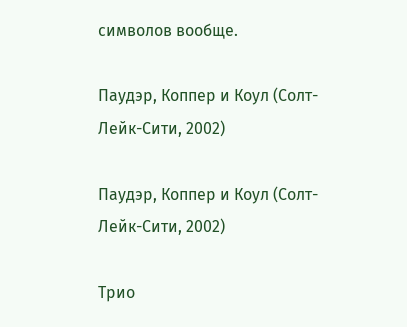символов вообще.

Паудэр, Коппер и Коул (Солт-Лейк-Сити, 2002)

Паудэр, Коппер и Коул (Солт-Лейк-Сити, 2002)

Трио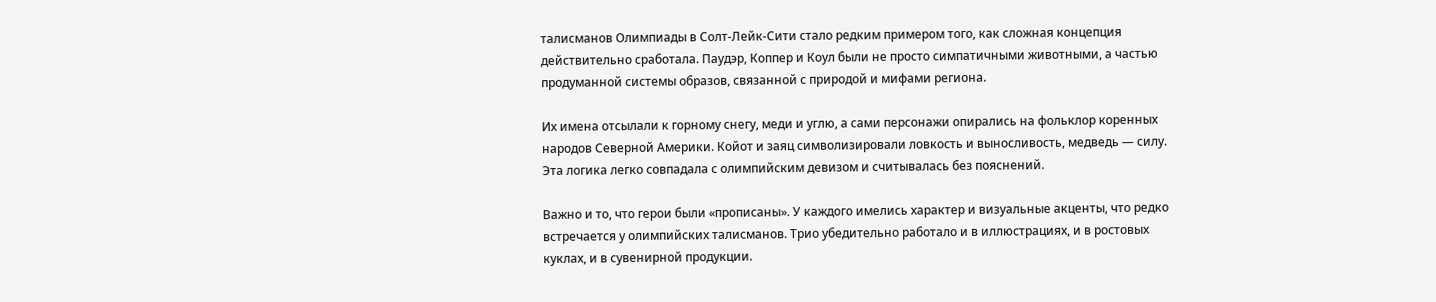талисманов Олимпиады в Солт-Лейк-Сити стало редким примером того, как сложная концепция действительно сработала. Паудэр, Коппер и Коул были не просто симпатичными животными, а частью продуманной системы образов, связанной с природой и мифами региона.

Их имена отсылали к горному снегу, меди и углю, а сами персонажи опирались на фольклор коренных народов Северной Америки. Койот и заяц символизировали ловкость и выносливость, медведь — силу. Эта логика легко совпадала с олимпийским девизом и считывалась без пояснений.

Важно и то, что герои были «прописаны». У каждого имелись характер и визуальные акценты, что редко встречается у олимпийских талисманов. Трио убедительно работало и в иллюстрациях, и в ростовых куклах, и в сувенирной продукции.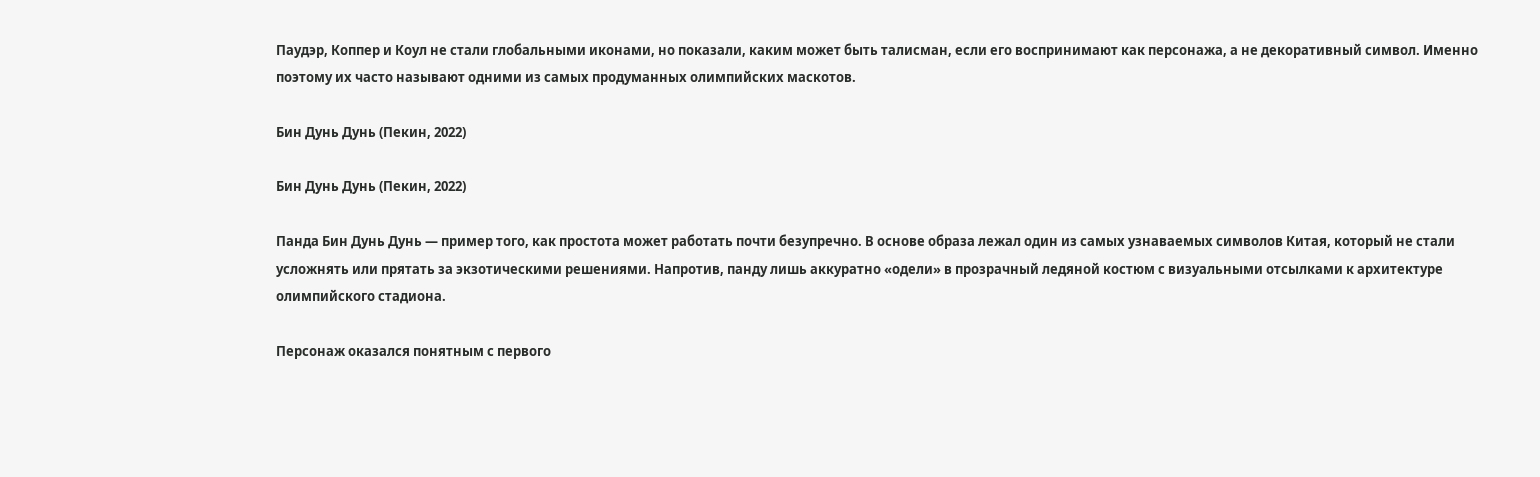Паудэр, Коппер и Коул не стали глобальными иконами, но показали, каким может быть талисман, если его воспринимают как персонажа, а не декоративный символ. Именно поэтому их часто называют одними из самых продуманных олимпийских маскотов.

Бин Дунь Дунь (Пекин, 2022)

Бин Дунь Дунь (Пекин, 2022)

Панда Бин Дунь Дунь — пример того, как простота может работать почти безупречно. В основе образа лежал один из самых узнаваемых символов Китая, который не стали усложнять или прятать за экзотическими решениями. Напротив, панду лишь аккуратно «одели» в прозрачный ледяной костюм с визуальными отсылками к архитектуре олимпийского стадиона.

Персонаж оказался понятным с первого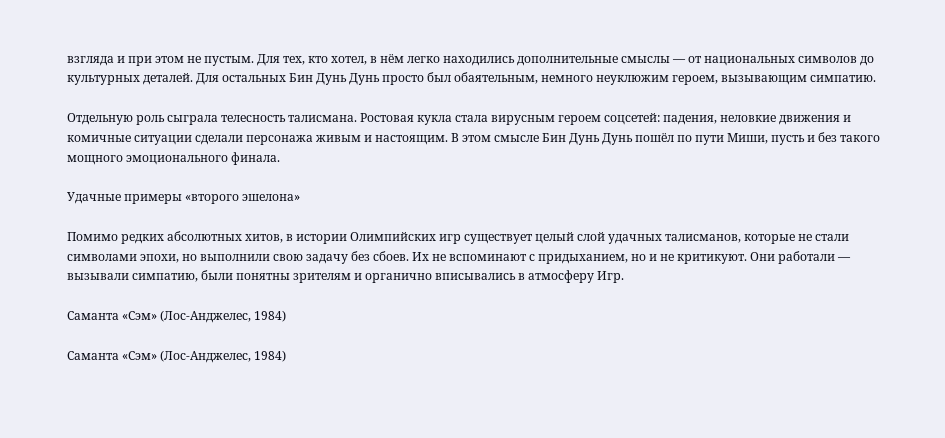взгляда и при этом не пустым. Для тех, кто хотел, в нём легко находились дополнительные смыслы — от национальных символов до культурных деталей. Для остальных Бин Дунь Дунь просто был обаятельным, немного неуклюжим героем, вызывающим симпатию.

Отдельную роль сыграла телесность талисмана. Ростовая кукла стала вирусным героем соцсетей: падения, неловкие движения и комичные ситуации сделали персонажа живым и настоящим. В этом смысле Бин Дунь Дунь пошёл по пути Миши, пусть и без такого мощного эмоционального финала.

Удачные примеры «второго эшелона»

Помимо редких абсолютных хитов, в истории Олимпийских игр существует целый слой удачных талисманов, которые не стали символами эпохи, но выполнили свою задачу без сбоев. Их не вспоминают с придыханием, но и не критикуют. Они работали — вызывали симпатию, были понятны зрителям и органично вписывались в атмосферу Игр.

Саманта «Сэм» (Лос-Анджелес, 1984)

Саманта «Сэм» (Лос-Анджелес, 1984)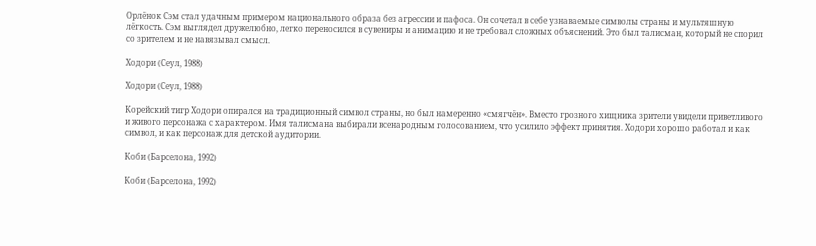Орлёнок Сэм стал удачным примером национального образа без агрессии и пафоса. Он сочетал в себе узнаваемые символы страны и мультяшную лёгкость. Сэм выглядел дружелюбно, легко переносился в сувениры и анимацию и не требовал сложных объяснений. Это был талисман, который не спорил со зрителем и не навязывал смысл.

Ходори (Сеул, 1988)

Ходори (Сеул, 1988)

Корейский тигр Ходори опирался на традиционный символ страны, но был намеренно «смягчён». Вместо грозного хищника зрители увидели приветливого и живого персонажа с характером. Имя талисмана выбирали всенародным голосованием, что усилило эффект принятия. Ходори хорошо работал и как символ, и как персонаж для детской аудитории.

Коби (Барселона, 1992)

Коби (Барселона, 1992)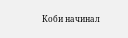Коби начинал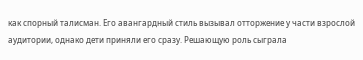как спорный талисман. Его авангардный стиль вызывал отторжение у части взрослой аудитории, однако дети приняли его сразу. Решающую роль сыграла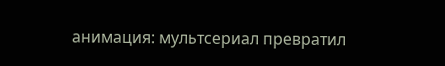анимация: мультсериал превратил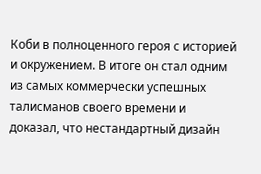Коби в полноценного героя с историей и окружением. В итоге он стал одним из самых коммерчески успешных талисманов своего времени и доказал, что нестандартный дизайн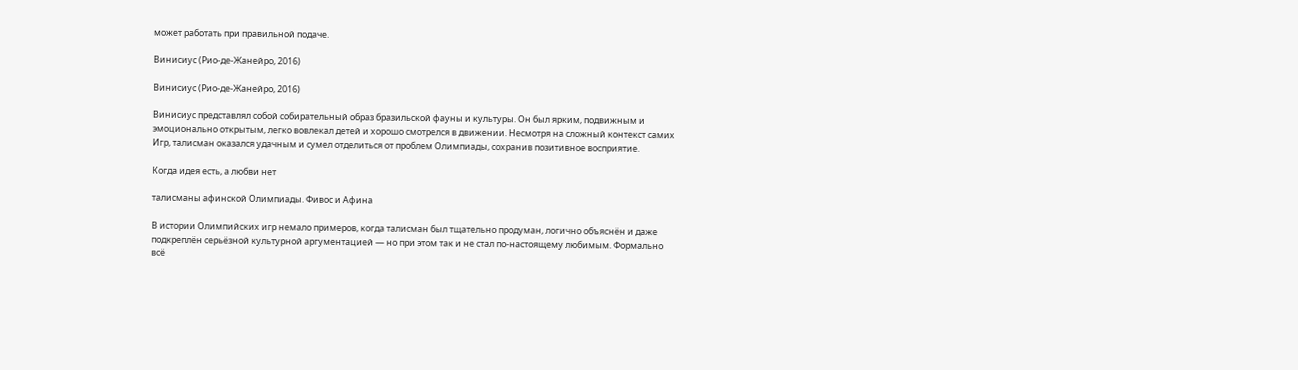может работать при правильной подаче.

Винисиус (Рио-де-Жанейро, 2016)

Винисиус (Рио-де-Жанейро, 2016)

Винисиус представлял собой собирательный образ бразильской фауны и культуры. Он был ярким, подвижным и эмоционально открытым, легко вовлекал детей и хорошо смотрелся в движении. Несмотря на сложный контекст самих Игр, талисман оказался удачным и сумел отделиться от проблем Олимпиады, сохранив позитивное восприятие.

Когда идея есть, а любви нет

талисманы афинской Олимпиады. Фивос и Афина

В истории Олимпийских игр немало примеров, когда талисман был тщательно продуман, логично объяснён и даже подкреплён серьёзной культурной аргументацией — но при этом так и не стал по-настоящему любимым. Формально всё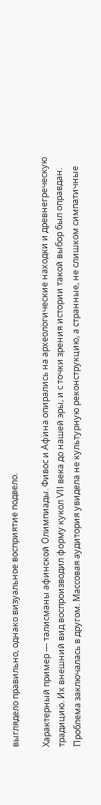выглядело правильно, однако визуальное восприятие подвело.

Характерный пример — талисманы афинской Олимпиады. Фивос и Афина опирались на археологические находки и древнегреческую традицию. Их внешний вид воспроизводил форму кукол VII века до нашей эры, и с точки зрения истории такой выбор был оправдан. Проблема заключалась в другом. Массовая аудитория увидела не культурную реконструкцию, а странные, не слишком симпатичные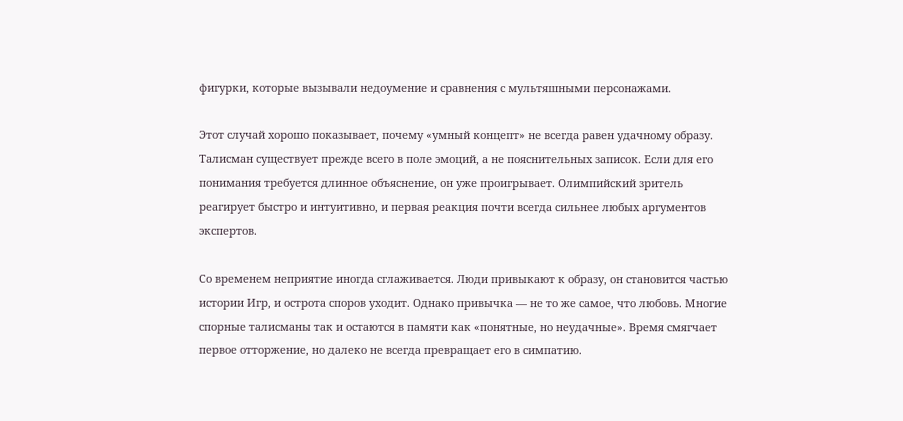фигурки, которые вызывали недоумение и сравнения с мультяшными персонажами.

Этот случай хорошо показывает, почему «умный концепт» не всегда равен удачному образу. Талисман существует прежде всего в поле эмоций, а не пояснительных записок. Если для его понимания требуется длинное объяснение, он уже проигрывает. Олимпийский зритель реагирует быстро и интуитивно, и первая реакция почти всегда сильнее любых аргументов экспертов.

Со временем неприятие иногда сглаживается. Люди привыкают к образу, он становится частью истории Игр, и острота споров уходит. Однако привычка — не то же самое, что любовь. Многие спорные талисманы так и остаются в памяти как «понятные, но неудачные». Время смягчает первое отторжение, но далеко не всегда превращает его в симпатию.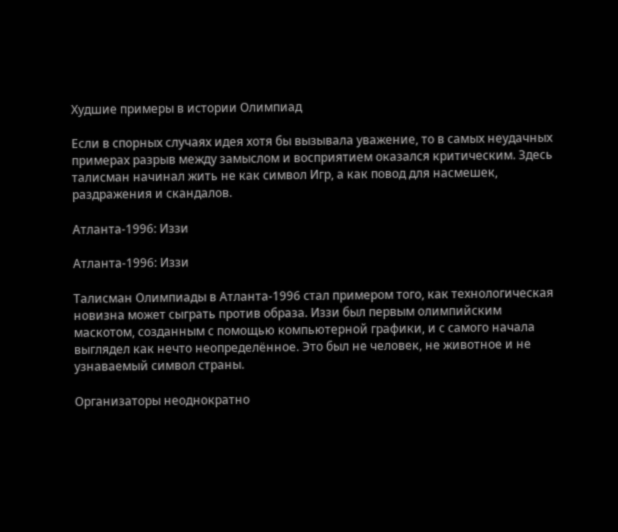Худшие примеры в истории Олимпиад

Если в спорных случаях идея хотя бы вызывала уважение, то в самых неудачных примерах разрыв между замыслом и восприятием оказался критическим. Здесь талисман начинал жить не как символ Игр, а как повод для насмешек, раздражения и скандалов.

Атланта-1996: Иззи

Атланта-1996: Иззи

Талисман Олимпиады в Атланта‑1996 стал примером того, как технологическая новизна может сыграть против образа. Иззи был первым олимпийским маскотом, созданным с помощью компьютерной графики, и с самого начала выглядел как нечто неопределённое. Это был не человек, не животное и не узнаваемый символ страны.

Организаторы неоднократно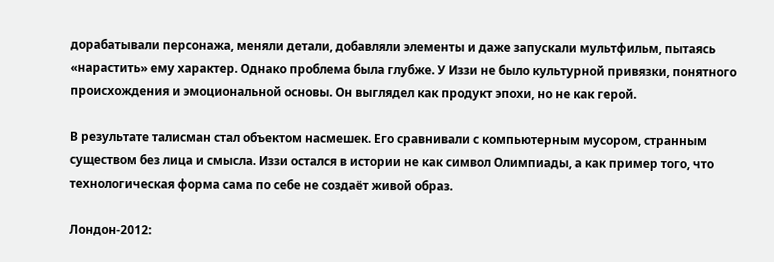дорабатывали персонажа, меняли детали, добавляли элементы и даже запускали мультфильм, пытаясь «нарастить» ему характер. Однако проблема была глубже. У Иззи не было культурной привязки, понятного происхождения и эмоциональной основы. Он выглядел как продукт эпохи, но не как герой.

В результате талисман стал объектом насмешек. Его сравнивали с компьютерным мусором, странным существом без лица и смысла. Иззи остался в истории не как символ Олимпиады, а как пример того, что технологическая форма сама по себе не создаёт живой образ.

Лондон-2012: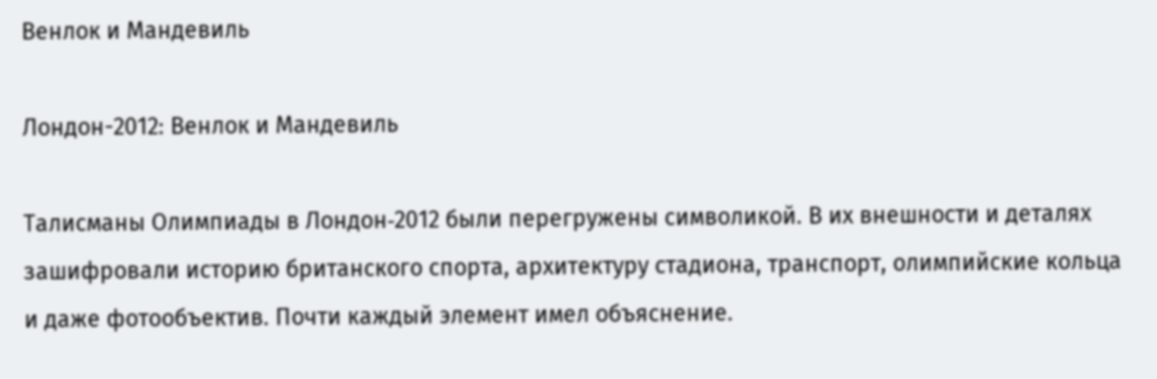Венлок и Мандевиль

Лондон-2012: Венлок и Мандевиль

Талисманы Олимпиады в Лондон‑2012 были перегружены символикой. В их внешности и деталях зашифровали историю британского спорта, архитектуру стадиона, транспорт, олимпийские кольца и даже фотообъектив. Почти каждый элемент имел объяснение.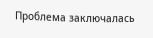Проблема заключалась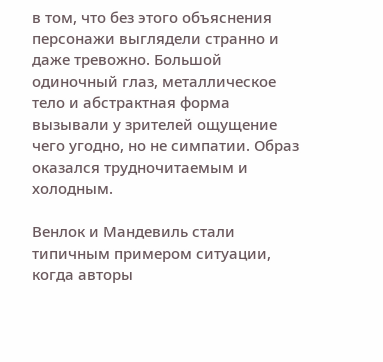в том, что без этого объяснения персонажи выглядели странно и даже тревожно. Большой одиночный глаз, металлическое тело и абстрактная форма вызывали у зрителей ощущение чего угодно, но не симпатии. Образ оказался трудночитаемым и холодным.

Венлок и Мандевиль стали типичным примером ситуации, когда авторы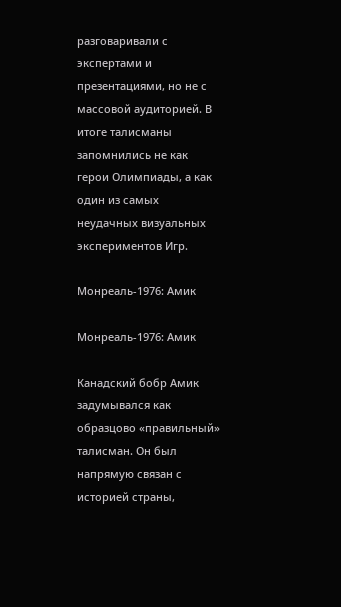разговаривали с экспертами и презентациями, но не с массовой аудиторией. В итоге талисманы запомнились не как герои Олимпиады, а как один из самых неудачных визуальных экспериментов Игр.

Монреаль-1976: Амик

Монреаль-1976: Амик

Канадский бобр Амик задумывался как образцово «правильный» талисман. Он был напрямую связан с историей страны,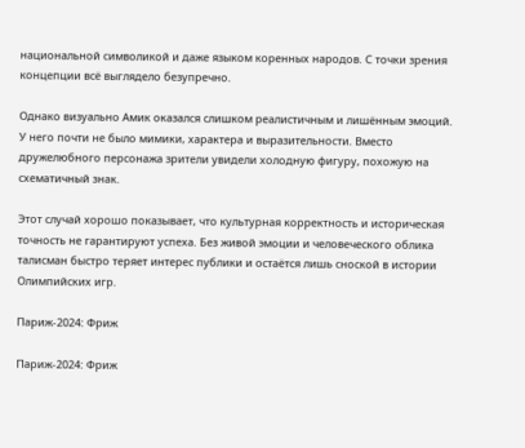национальной символикой и даже языком коренных народов. С точки зрения концепции всё выглядело безупречно.

Однако визуально Амик оказался слишком реалистичным и лишённым эмоций. У него почти не было мимики, характера и выразительности. Вместо дружелюбного персонажа зрители увидели холодную фигуру, похожую на схематичный знак.

Этот случай хорошо показывает, что культурная корректность и историческая точность не гарантируют успеха. Без живой эмоции и человеческого облика талисман быстро теряет интерес публики и остаётся лишь сноской в истории Олимпийских игр.

Париж-2024: Фриж

Париж-2024: Фриж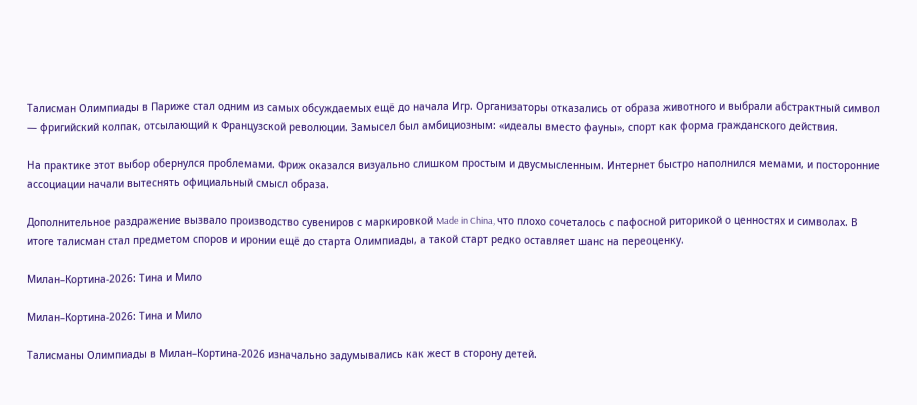Талисман Олимпиады в Париже стал одним из самых обсуждаемых ещё до начала Игр. Организаторы отказались от образа животного и выбрали абстрактный символ — фригийский колпак, отсылающий к Французской революции. Замысел был амбициозным: «идеалы вместо фауны», спорт как форма гражданского действия.

На практике этот выбор обернулся проблемами. Фриж оказался визуально слишком простым и двусмысленным. Интернет быстро наполнился мемами, и посторонние ассоциации начали вытеснять официальный смысл образа.

Дополнительное раздражение вызвало производство сувениров с маркировкой Made in China, что плохо сочеталось с пафосной риторикой о ценностях и символах. В итоге талисман стал предметом споров и иронии ещё до старта Олимпиады, а такой старт редко оставляет шанс на переоценку.

Милан–Кортина-2026: Тина и Мило

Милан–Кортина-2026: Тина и Мило

Талисманы Олимпиады в Милан–Кортина‑2026 изначально задумывались как жест в сторону детей.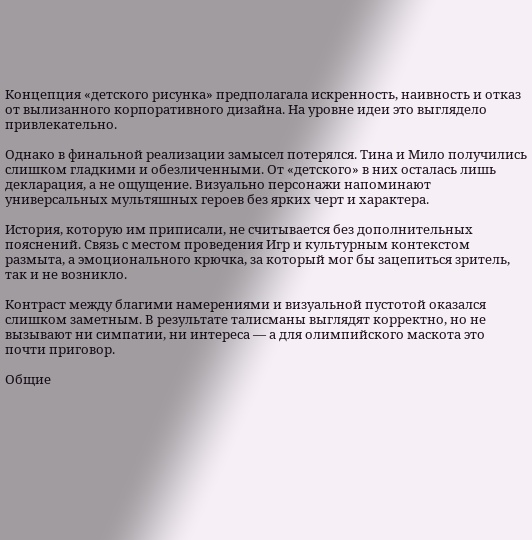Концепция «детского рисунка» предполагала искренность, наивность и отказ от вылизанного корпоративного дизайна. На уровне идеи это выглядело привлекательно.

Однако в финальной реализации замысел потерялся. Тина и Мило получились слишком гладкими и обезличенными. От «детского» в них осталась лишь декларация, а не ощущение. Визуально персонажи напоминают универсальных мультяшных героев без ярких черт и характера.

История, которую им приписали, не считывается без дополнительных пояснений. Связь с местом проведения Игр и культурным контекстом размыта, а эмоционального крючка, за который мог бы зацепиться зритель, так и не возникло.

Контраст между благими намерениями и визуальной пустотой оказался слишком заметным. В результате талисманы выглядят корректно, но не вызывают ни симпатии, ни интереса — а для олимпийского маскота это почти приговор.

Общие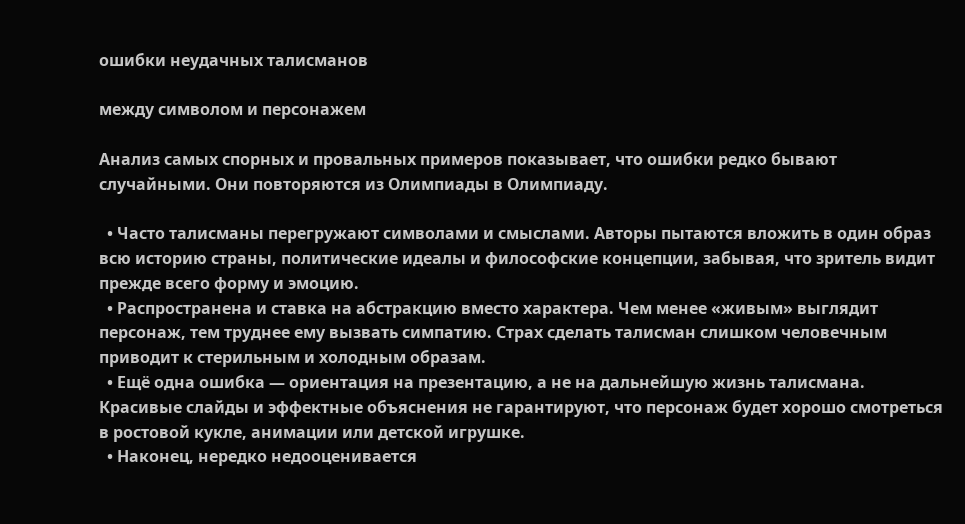ошибки неудачных талисманов

между символом и персонажем

Анализ самых спорных и провальных примеров показывает, что ошибки редко бывают случайными. Они повторяются из Олимпиады в Олимпиаду.

  • Часто талисманы перегружают символами и смыслами. Авторы пытаются вложить в один образ всю историю страны, политические идеалы и философские концепции, забывая, что зритель видит прежде всего форму и эмоцию.
  • Распространена и ставка на абстракцию вместо характера. Чем менее «живым» выглядит персонаж, тем труднее ему вызвать симпатию. Страх сделать талисман слишком человечным приводит к стерильным и холодным образам.
  • Ещё одна ошибка — ориентация на презентацию, а не на дальнейшую жизнь талисмана. Красивые слайды и эффектные объяснения не гарантируют, что персонаж будет хорошо смотреться в ростовой кукле, анимации или детской игрушке.
  • Наконец, нередко недооценивается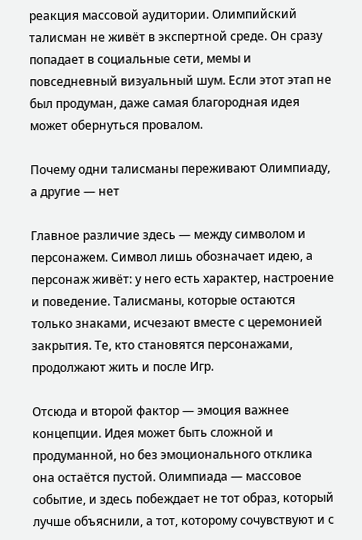реакция массовой аудитории. Олимпийский талисман не живёт в экспертной среде. Он сразу попадает в социальные сети, мемы и повседневный визуальный шум. Если этот этап не был продуман, даже самая благородная идея может обернуться провалом.

Почему одни талисманы переживают Олимпиаду, а другие — нет

Главное различие здесь — между символом и персонажем. Символ лишь обозначает идею, а персонаж живёт: у него есть характер, настроение и поведение. Талисманы, которые остаются только знаками, исчезают вместе с церемонией закрытия. Те, кто становятся персонажами, продолжают жить и после Игр.

Отсюда и второй фактор — эмоция важнее концепции. Идея может быть сложной и продуманной, но без эмоционального отклика она остаётся пустой. Олимпиада — массовое событие, и здесь побеждает не тот образ, который лучше объяснили, а тот, которому сочувствуют и с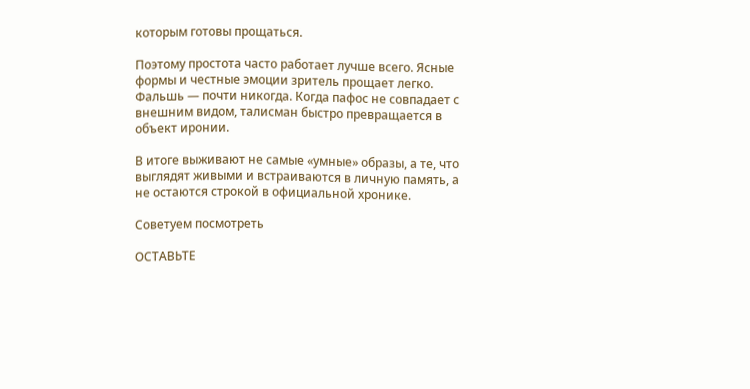которым готовы прощаться.

Поэтому простота часто работает лучше всего. Ясные формы и честные эмоции зритель прощает легко. Фальшь — почти никогда. Когда пафос не совпадает с внешним видом, талисман быстро превращается в объект иронии.

В итоге выживают не самые «умные» образы, а те, что выглядят живыми и встраиваются в личную память, а не остаются строкой в официальной хронике.

Советуем посмотреть

ОСТАВЬТЕ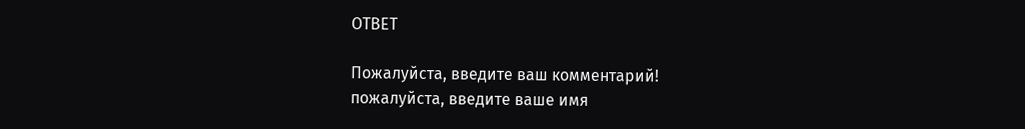ОТВЕТ

Пожалуйста, введите ваш комментарий!
пожалуйста, введите ваше имя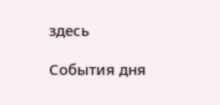здесь

События дня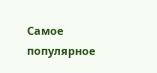Самое популярное